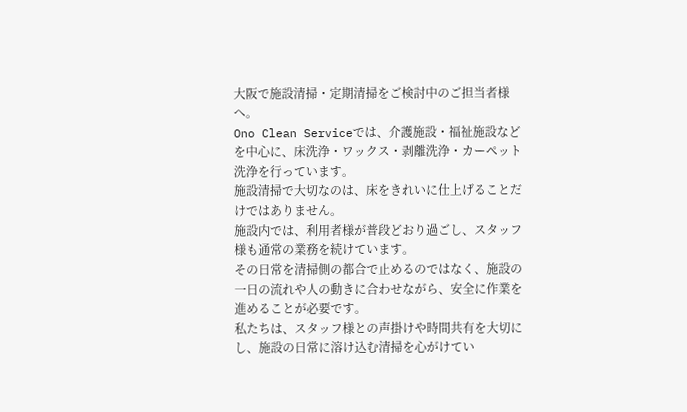大阪で施設清掃・定期清掃をご検討中のご担当者様へ。
Ono Clean Serviceでは、介護施設・福祉施設などを中心に、床洗浄・ワックス・剥離洗浄・カーペット洗浄を行っています。
施設清掃で大切なのは、床をきれいに仕上げることだけではありません。
施設内では、利用者様が普段どおり過ごし、スタッフ様も通常の業務を続けています。
その日常を清掃側の都合で止めるのではなく、施設の一日の流れや人の動きに合わせながら、安全に作業を進めることが必要です。
私たちは、スタッフ様との声掛けや時間共有を大切にし、施設の日常に溶け込む清掃を心がけてい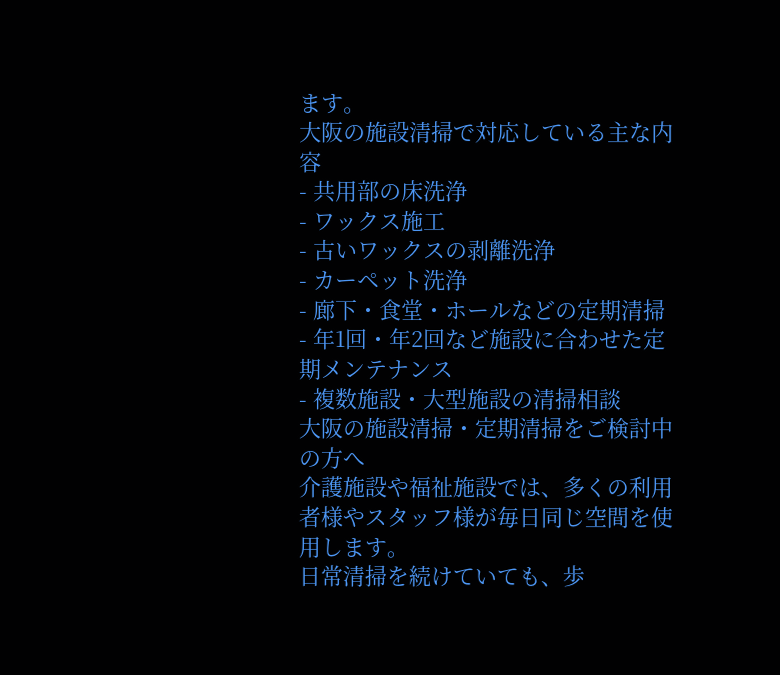ます。
大阪の施設清掃で対応している主な内容
- 共用部の床洗浄
- ワックス施工
- 古いワックスの剥離洗浄
- カーペット洗浄
- 廊下・食堂・ホールなどの定期清掃
- 年1回・年2回など施設に合わせた定期メンテナンス
- 複数施設・大型施設の清掃相談
大阪の施設清掃・定期清掃をご検討中の方へ
介護施設や福祉施設では、多くの利用者様やスタッフ様が毎日同じ空間を使用します。
日常清掃を続けていても、歩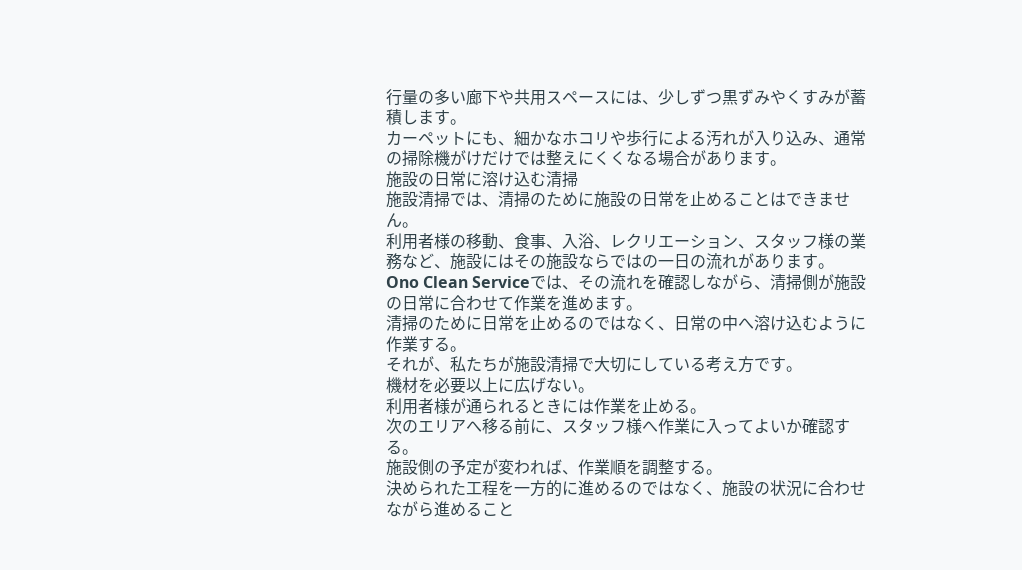行量の多い廊下や共用スペースには、少しずつ黒ずみやくすみが蓄積します。
カーペットにも、細かなホコリや歩行による汚れが入り込み、通常の掃除機がけだけでは整えにくくなる場合があります。
施設の日常に溶け込む清掃
施設清掃では、清掃のために施設の日常を止めることはできません。
利用者様の移動、食事、入浴、レクリエーション、スタッフ様の業務など、施設にはその施設ならではの一日の流れがあります。
Ono Clean Serviceでは、その流れを確認しながら、清掃側が施設の日常に合わせて作業を進めます。
清掃のために日常を止めるのではなく、日常の中へ溶け込むように作業する。
それが、私たちが施設清掃で大切にしている考え方です。
機材を必要以上に広げない。
利用者様が通られるときには作業を止める。
次のエリアへ移る前に、スタッフ様へ作業に入ってよいか確認する。
施設側の予定が変われば、作業順を調整する。
決められた工程を一方的に進めるのではなく、施設の状況に合わせながら進めること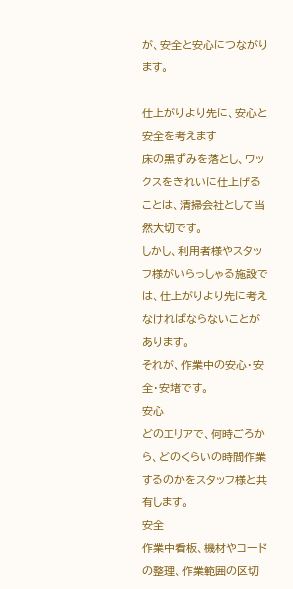が、安全と安心につながります。

仕上がりより先に、安心と安全を考えます
床の黒ずみを落とし、ワックスをきれいに仕上げることは、清掃会社として当然大切です。
しかし、利用者様やスタッフ様がいらっしゃる施設では、仕上がりより先に考えなければならないことがあります。
それが、作業中の安心・安全・安堵です。
安心
どのエリアで、何時ごろから、どのくらいの時間作業するのかをスタッフ様と共有します。
安全
作業中看板、機材やコードの整理、作業範囲の区切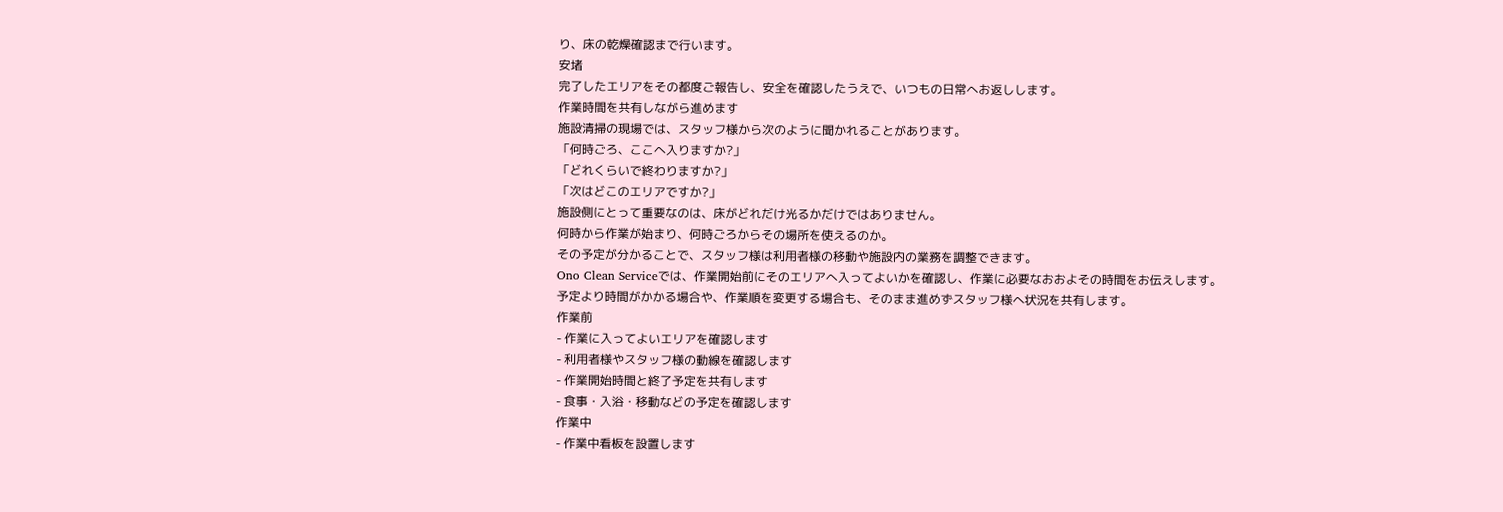り、床の乾燥確認まで行います。
安堵
完了したエリアをその都度ご報告し、安全を確認したうえで、いつもの日常へお返しします。
作業時間を共有しながら進めます
施設清掃の現場では、スタッフ様から次のように聞かれることがあります。
「何時ごろ、ここへ入りますか?」
「どれくらいで終わりますか?」
「次はどこのエリアですか?」
施設側にとって重要なのは、床がどれだけ光るかだけではありません。
何時から作業が始まり、何時ごろからその場所を使えるのか。
その予定が分かることで、スタッフ様は利用者様の移動や施設内の業務を調整できます。
Ono Clean Serviceでは、作業開始前にそのエリアへ入ってよいかを確認し、作業に必要なおおよその時間をお伝えします。
予定より時間がかかる場合や、作業順を変更する場合も、そのまま進めずスタッフ様へ状況を共有します。
作業前
- 作業に入ってよいエリアを確認します
- 利用者様やスタッフ様の動線を確認します
- 作業開始時間と終了予定を共有します
- 食事・入浴・移動などの予定を確認します
作業中
- 作業中看板を設置します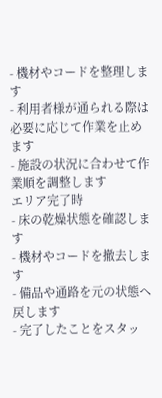- 機材やコードを整理します
- 利用者様が通られる際は必要に応じて作業を止めます
- 施設の状況に合わせて作業順を調整します
エリア完了時
- 床の乾燥状態を確認します
- 機材やコードを撤去します
- 備品や通路を元の状態へ戻します
- 完了したことをスタッ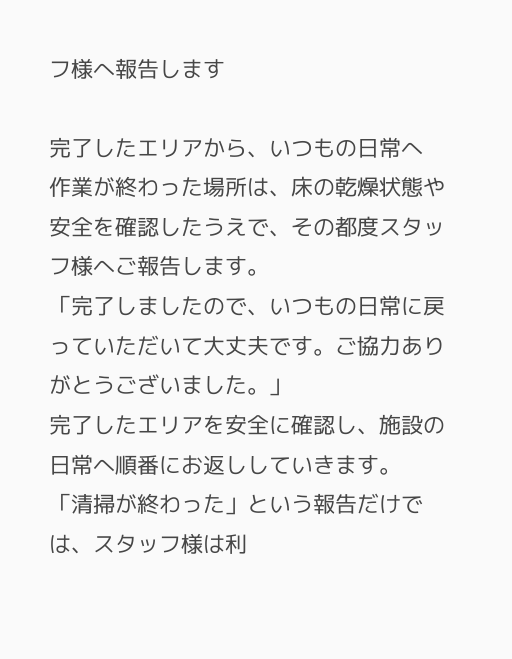フ様へ報告します

完了したエリアから、いつもの日常へ
作業が終わった場所は、床の乾燥状態や安全を確認したうえで、その都度スタッフ様へご報告します。
「完了しましたので、いつもの日常に戻っていただいて大丈夫です。ご協力ありがとうございました。」
完了したエリアを安全に確認し、施設の日常へ順番にお返ししていきます。
「清掃が終わった」という報告だけでは、スタッフ様は利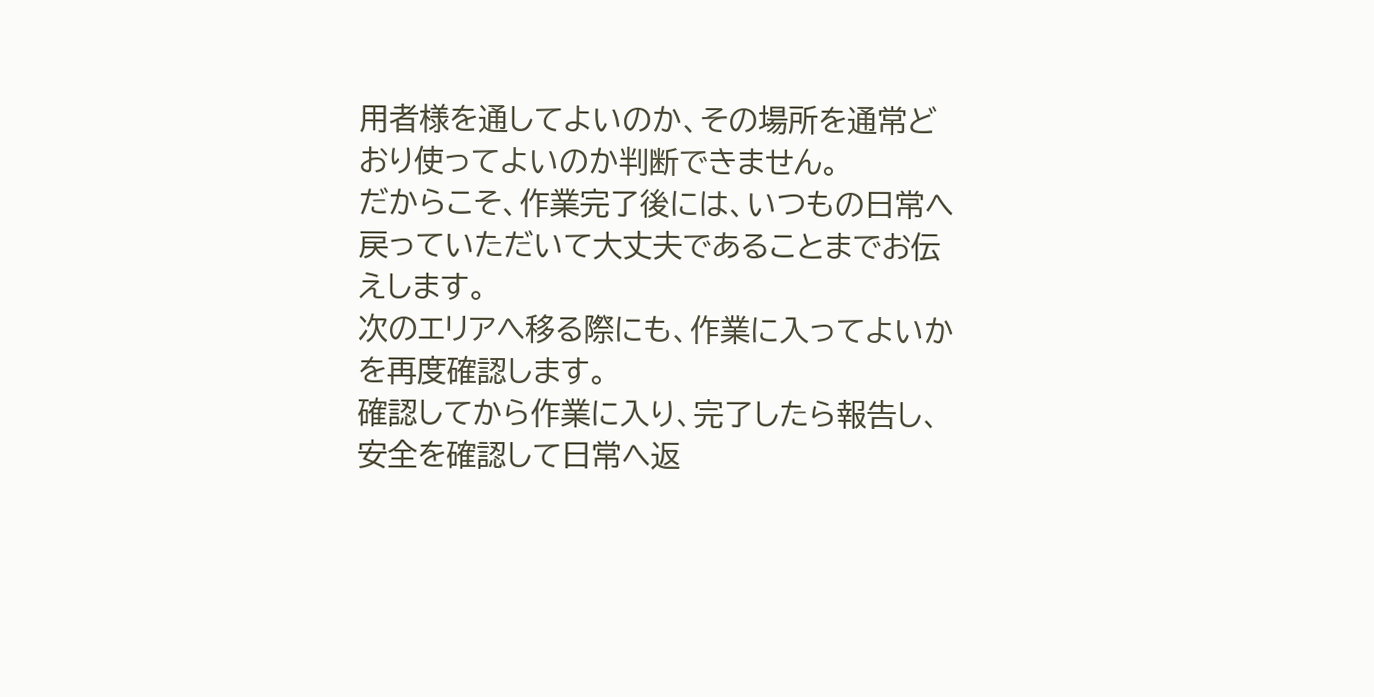用者様を通してよいのか、その場所を通常どおり使ってよいのか判断できません。
だからこそ、作業完了後には、いつもの日常へ戻っていただいて大丈夫であることまでお伝えします。
次のエリアへ移る際にも、作業に入ってよいかを再度確認します。
確認してから作業に入り、完了したら報告し、安全を確認して日常へ返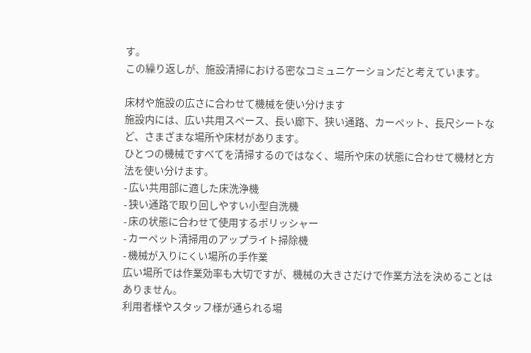す。
この繰り返しが、施設清掃における密なコミュニケーションだと考えています。

床材や施設の広さに合わせて機械を使い分けます
施設内には、広い共用スペース、長い廊下、狭い通路、カーペット、長尺シートなど、さまざまな場所や床材があります。
ひとつの機械ですべてを清掃するのではなく、場所や床の状態に合わせて機材と方法を使い分けます。
- 広い共用部に適した床洗浄機
- 狭い通路で取り回しやすい小型自洗機
- 床の状態に合わせて使用するポリッシャー
- カーペット清掃用のアップライト掃除機
- 機械が入りにくい場所の手作業
広い場所では作業効率も大切ですが、機械の大きさだけで作業方法を決めることはありません。
利用者様やスタッフ様が通られる場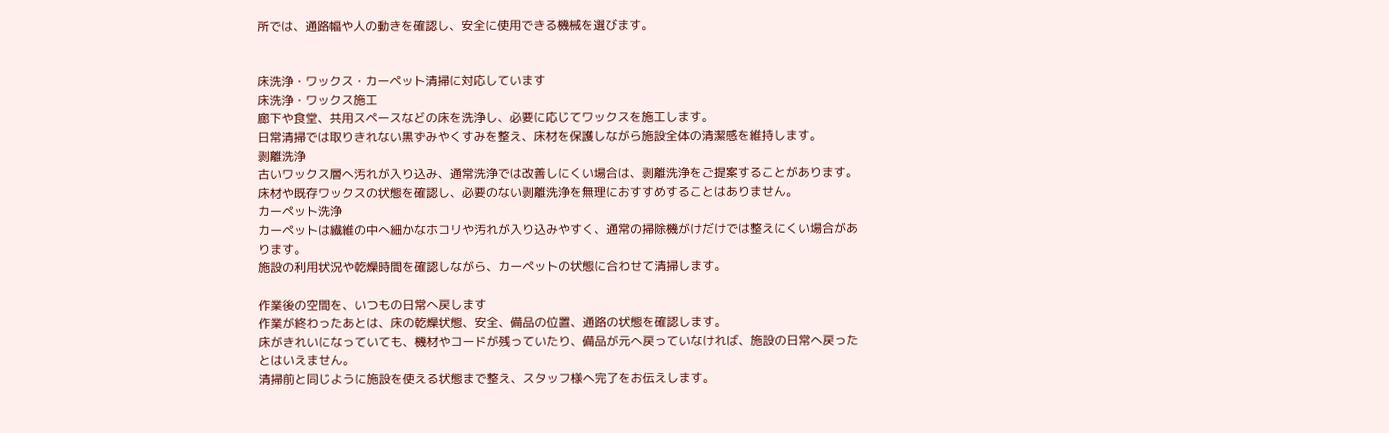所では、通路幅や人の動きを確認し、安全に使用できる機械を選びます。


床洗浄・ワックス・カーペット清掃に対応しています
床洗浄・ワックス施工
廊下や食堂、共用スペースなどの床を洗浄し、必要に応じてワックスを施工します。
日常清掃では取りきれない黒ずみやくすみを整え、床材を保護しながら施設全体の清潔感を維持します。
剥離洗浄
古いワックス層へ汚れが入り込み、通常洗浄では改善しにくい場合は、剥離洗浄をご提案することがあります。
床材や既存ワックスの状態を確認し、必要のない剥離洗浄を無理におすすめすることはありません。
カーペット洗浄
カーペットは繊維の中へ細かなホコリや汚れが入り込みやすく、通常の掃除機がけだけでは整えにくい場合があります。
施設の利用状況や乾燥時間を確認しながら、カーペットの状態に合わせて清掃します。

作業後の空間を、いつもの日常へ戻します
作業が終わったあとは、床の乾燥状態、安全、備品の位置、通路の状態を確認します。
床がきれいになっていても、機材やコードが残っていたり、備品が元へ戻っていなければ、施設の日常へ戻ったとはいえません。
清掃前と同じように施設を使える状態まで整え、スタッフ様へ完了をお伝えします。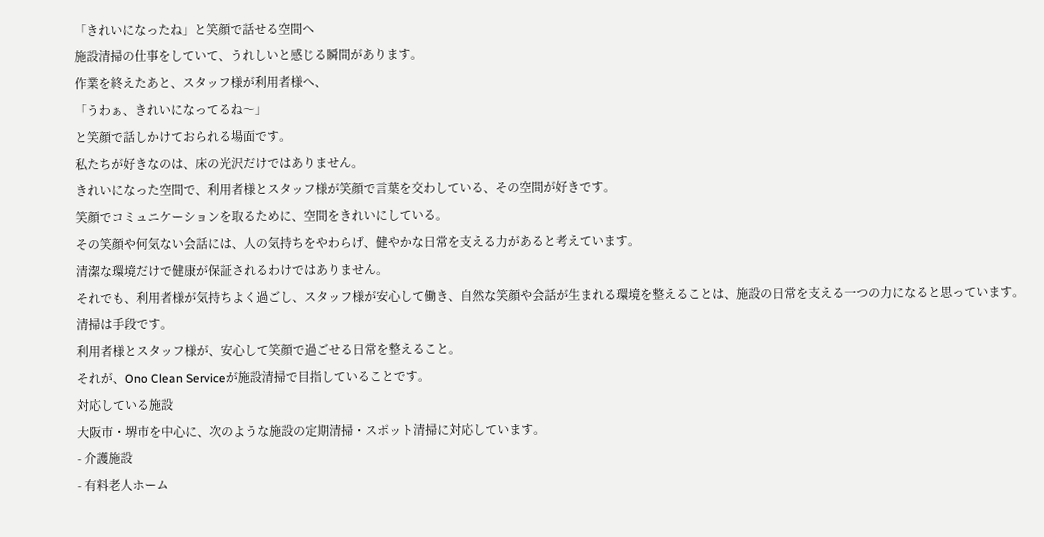「きれいになったね」と笑顔で話せる空間へ
施設清掃の仕事をしていて、うれしいと感じる瞬間があります。
作業を終えたあと、スタッフ様が利用者様へ、
「うわぁ、きれいになってるね〜」
と笑顔で話しかけておられる場面です。
私たちが好きなのは、床の光沢だけではありません。
きれいになった空間で、利用者様とスタッフ様が笑顔で言葉を交わしている、その空間が好きです。
笑顔でコミュニケーションを取るために、空間をきれいにしている。
その笑顔や何気ない会話には、人の気持ちをやわらげ、健やかな日常を支える力があると考えています。
清潔な環境だけで健康が保証されるわけではありません。
それでも、利用者様が気持ちよく過ごし、スタッフ様が安心して働き、自然な笑顔や会話が生まれる環境を整えることは、施設の日常を支える一つの力になると思っています。
清掃は手段です。
利用者様とスタッフ様が、安心して笑顔で過ごせる日常を整えること。
それが、Ono Clean Serviceが施設清掃で目指していることです。
対応している施設
大阪市・堺市を中心に、次のような施設の定期清掃・スポット清掃に対応しています。
- 介護施設
- 有料老人ホーム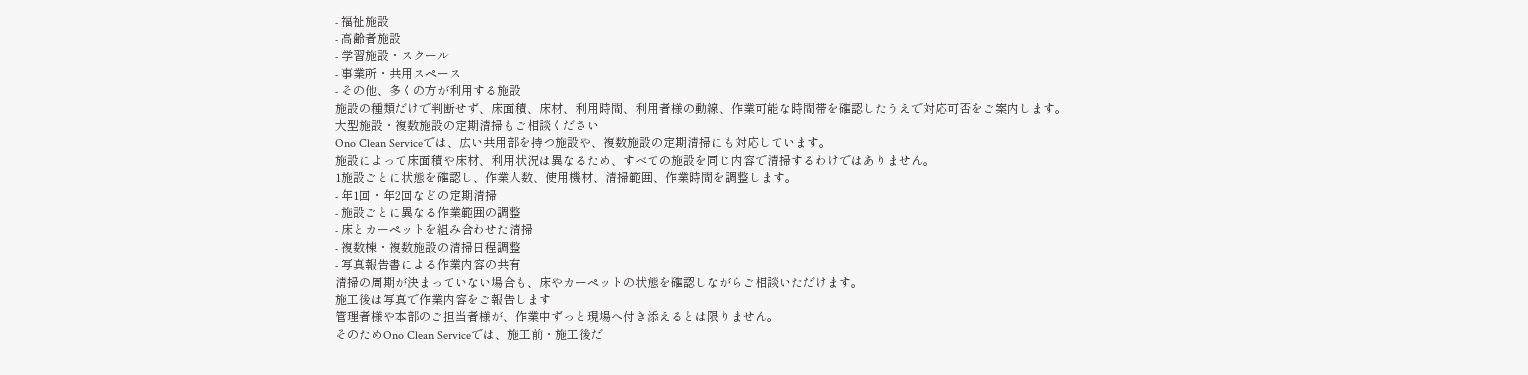- 福祉施設
- 高齢者施設
- 学習施設・スクール
- 事業所・共用スペース
- その他、多くの方が利用する施設
施設の種類だけで判断せず、床面積、床材、利用時間、利用者様の動線、作業可能な時間帯を確認したうえで対応可否をご案内します。
大型施設・複数施設の定期清掃もご相談ください
Ono Clean Serviceでは、広い共用部を持つ施設や、複数施設の定期清掃にも対応しています。
施設によって床面積や床材、利用状況は異なるため、すべての施設を同じ内容で清掃するわけではありません。
1施設ごとに状態を確認し、作業人数、使用機材、清掃範囲、作業時間を調整します。
- 年1回・年2回などの定期清掃
- 施設ごとに異なる作業範囲の調整
- 床とカーペットを組み合わせた清掃
- 複数棟・複数施設の清掃日程調整
- 写真報告書による作業内容の共有
清掃の周期が決まっていない場合も、床やカーペットの状態を確認しながらご相談いただけます。
施工後は写真で作業内容をご報告します
管理者様や本部のご担当者様が、作業中ずっと現場へ付き添えるとは限りません。
そのためOno Clean Serviceでは、施工前・施工後だ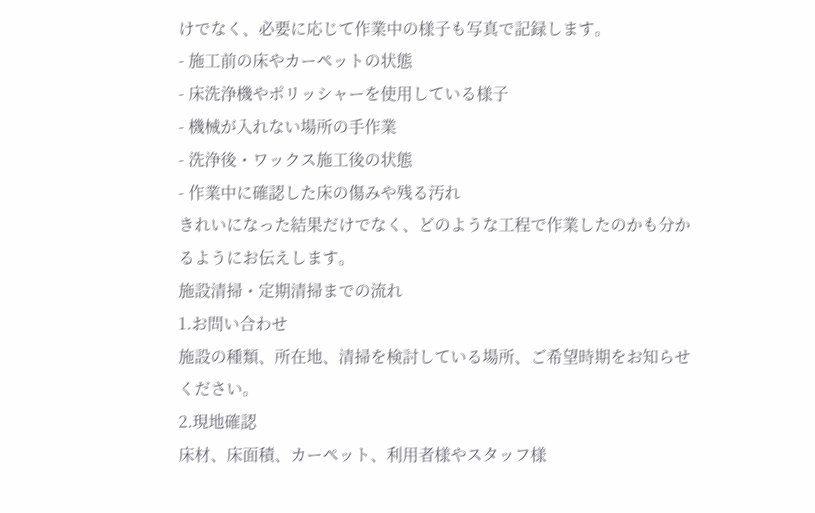けでなく、必要に応じて作業中の様子も写真で記録します。
- 施工前の床やカーペットの状態
- 床洗浄機やポリッシャーを使用している様子
- 機械が入れない場所の手作業
- 洗浄後・ワックス施工後の状態
- 作業中に確認した床の傷みや残る汚れ
きれいになった結果だけでなく、どのような工程で作業したのかも分かるようにお伝えします。
施設清掃・定期清掃までの流れ
1.お問い合わせ
施設の種類、所在地、清掃を検討している場所、ご希望時期をお知らせください。
2.現地確認
床材、床面積、カーペット、利用者様やスタッフ様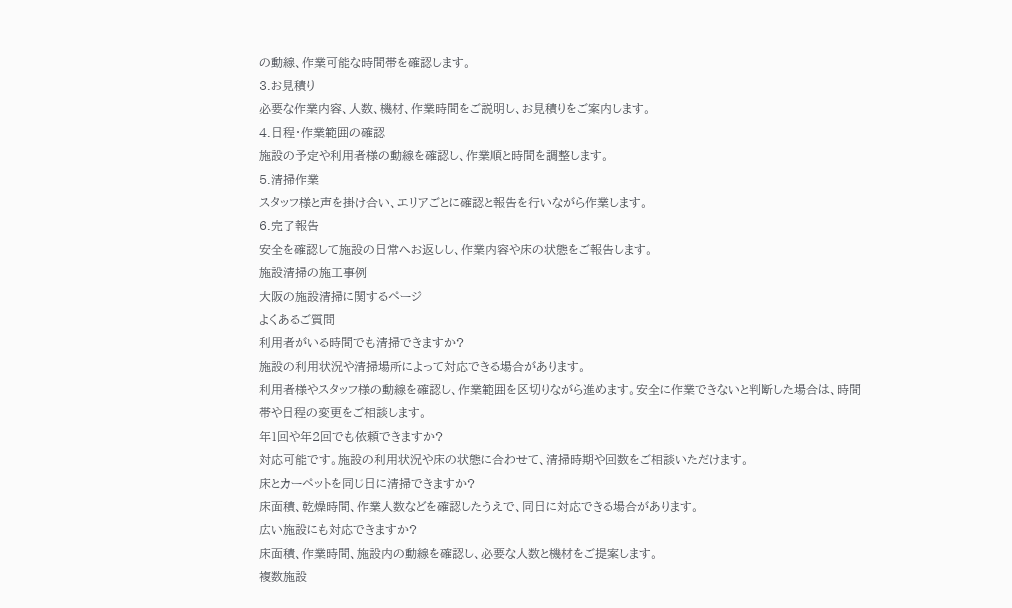の動線、作業可能な時間帯を確認します。
3.お見積り
必要な作業内容、人数、機材、作業時間をご説明し、お見積りをご案内します。
4.日程・作業範囲の確認
施設の予定や利用者様の動線を確認し、作業順と時間を調整します。
5.清掃作業
スタッフ様と声を掛け合い、エリアごとに確認と報告を行いながら作業します。
6.完了報告
安全を確認して施設の日常へお返しし、作業内容や床の状態をご報告します。
施設清掃の施工事例
大阪の施設清掃に関するページ
よくあるご質問
利用者がいる時間でも清掃できますか?
施設の利用状況や清掃場所によって対応できる場合があります。
利用者様やスタッフ様の動線を確認し、作業範囲を区切りながら進めます。安全に作業できないと判断した場合は、時間帯や日程の変更をご相談します。
年1回や年2回でも依頼できますか?
対応可能です。施設の利用状況や床の状態に合わせて、清掃時期や回数をご相談いただけます。
床とカーペットを同じ日に清掃できますか?
床面積、乾燥時間、作業人数などを確認したうえで、同日に対応できる場合があります。
広い施設にも対応できますか?
床面積、作業時間、施設内の動線を確認し、必要な人数と機材をご提案します。
複数施設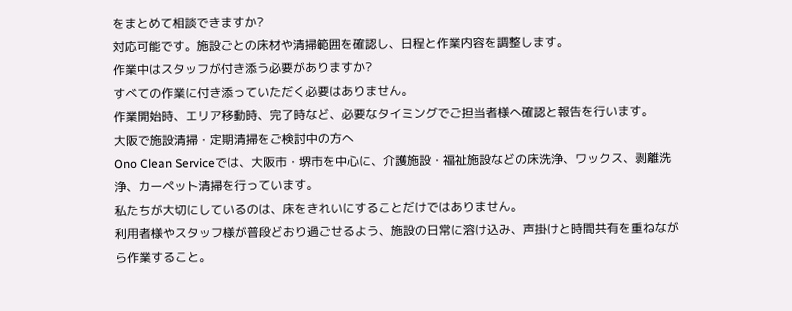をまとめて相談できますか?
対応可能です。施設ごとの床材や清掃範囲を確認し、日程と作業内容を調整します。
作業中はスタッフが付き添う必要がありますか?
すべての作業に付き添っていただく必要はありません。
作業開始時、エリア移動時、完了時など、必要なタイミングでご担当者様へ確認と報告を行います。
大阪で施設清掃・定期清掃をご検討中の方へ
Ono Clean Serviceでは、大阪市・堺市を中心に、介護施設・福祉施設などの床洗浄、ワックス、剥離洗浄、カーペット清掃を行っています。
私たちが大切にしているのは、床をきれいにすることだけではありません。
利用者様やスタッフ様が普段どおり過ごせるよう、施設の日常に溶け込み、声掛けと時間共有を重ねながら作業すること。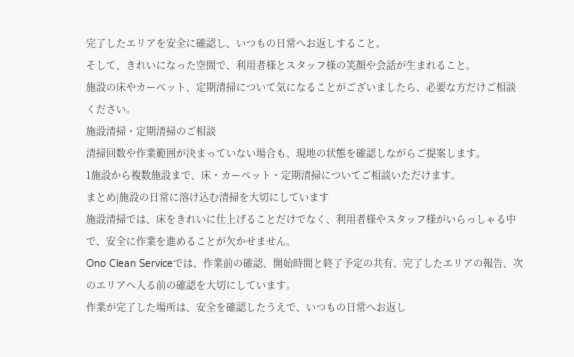完了したエリアを安全に確認し、いつもの日常へお返しすること。
そして、きれいになった空間で、利用者様とスタッフ様の笑顔や会話が生まれること。
施設の床やカーペット、定期清掃について気になることがございましたら、必要な方だけご相談ください。
施設清掃・定期清掃のご相談
清掃回数や作業範囲が決まっていない場合も、現地の状態を確認しながらご提案します。
1施設から複数施設まで、床・カーペット・定期清掃についてご相談いただけます。
まとめ|施設の日常に溶け込む清掃を大切にしています
施設清掃では、床をきれいに仕上げることだけでなく、利用者様やスタッフ様がいらっしゃる中で、安全に作業を進めることが欠かせません。
Ono Clean Serviceでは、作業前の確認、開始時間と終了予定の共有、完了したエリアの報告、次のエリアへ入る前の確認を大切にしています。
作業が完了した場所は、安全を確認したうえで、いつもの日常へお返し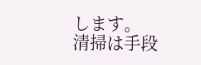します。
清掃は手段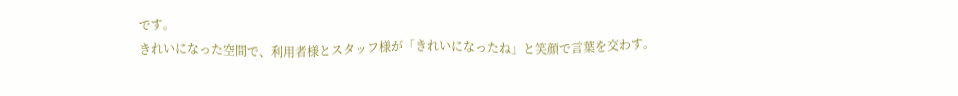です。
きれいになった空間で、利用者様とスタッフ様が「きれいになったね」と笑顔で言葉を交わす。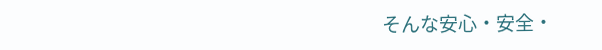そんな安心・安全・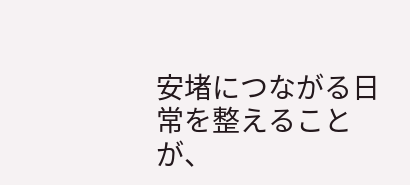安堵につながる日常を整えることが、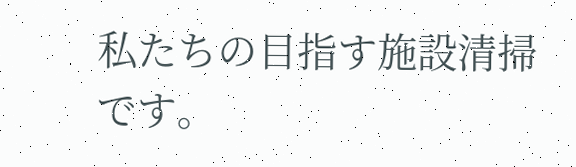私たちの目指す施設清掃です。